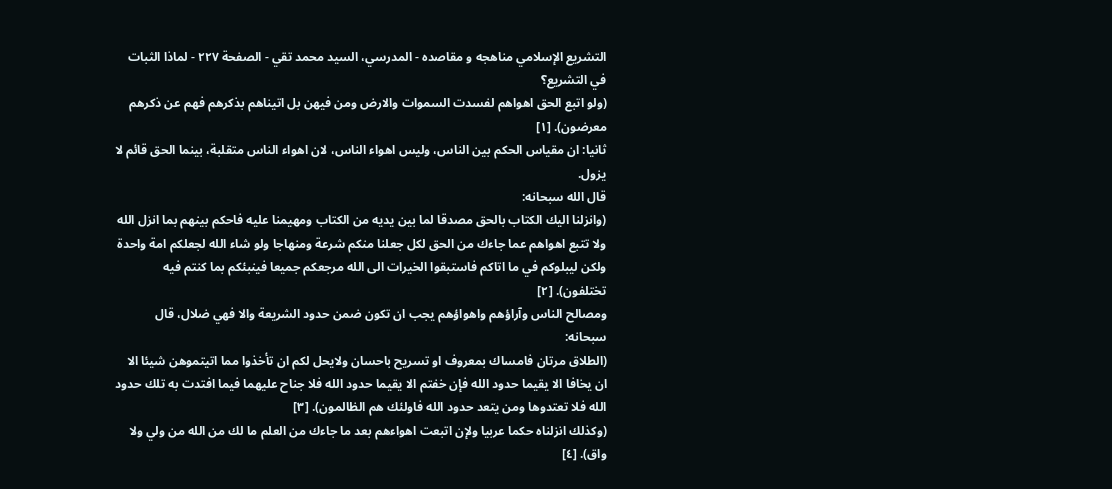التشريع الإسلامي مناهجه و مقاصده - المدرسي، السيد محمد تقي - الصفحة ٢٢٧ - لماذا الثبات في التشريع؟
(ولو اتبع الحق اهواهم لفسدت السموات والارض ومن فيهن بل اتيناهم بذكرهم فهم عن ذكرهم معرضون). [١]
ثانيا: ان مقياس الحكم بين الناس، وليس اهواء الناس، لان اهواء الناس متقلبة، بينما الحق قائم لا يزول.
قال الله سبحانه:
(وانزلنا اليك الكتاب بالحق مصدقا لما بين يديه من الكتاب ومهيمنا عليه فاحكم بينهم بما انزل الله ولا تتبع اهواهم عما جاءك من الحق لكل جعلنا منكم شرعة ومنهاجا ولو شاء الله لجعلكم امة واحدة ولكن ليبلوكم في ما اتاكم فاستبقوا الخيرات الى الله مرجعكم جميعا فينبئكم بما كنتم فيه تختلفون). [٢]
ومصالح الناس وآراؤهم واهواؤهم يجب ان تكون ضمن حدود الشريعة والا فهي ضلال، قال سبحانه:
(الطلاق مرتان فامساك بمعروف او تسريح باحسان ولايحل لكم ان تأخذوا مما اتيتموهن شيئا الا ان يخافا الا يقيما حدود الله فإن خفتم الا يقيما حدود الله فلا جناح عليهما فيما افتدت به تلك حدود الله فلا تعتدوها ومن يتعد حدود الله فاولئك هم الظالمون). [٣]
(وكذلك انزلناه حكما عربيا ولإن اتبعت اهواءهم بعد ما جاءك من العلم ما لك من الله من ولي ولا واق). [٤]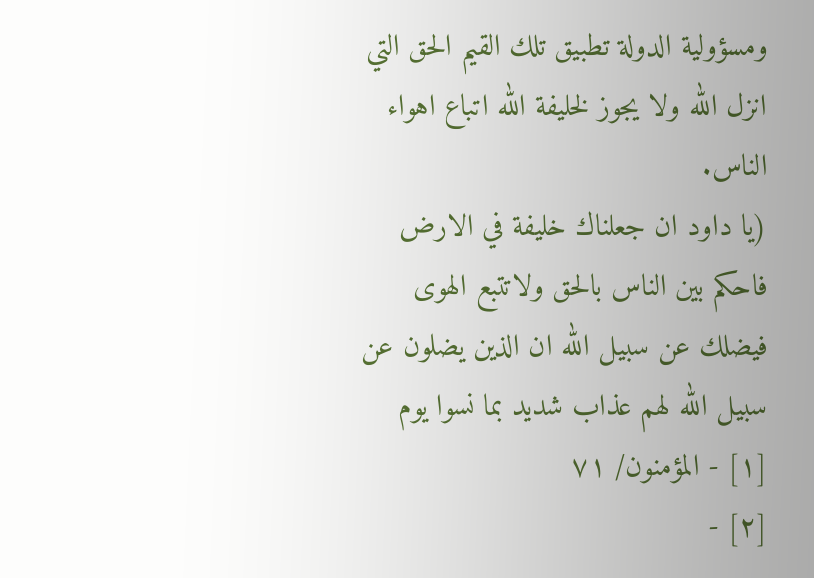ومسؤولية الدولة تطبيق تلك القيم الحق التي انزل الله ولا يجوز لخليفة الله اتباع اهواء الناس.
(يا داود ان جعلناك خليفة في الارض فاحكم بين الناس بالحق ولاتتبع الهوى فيضلك عن سبيل الله ان الذين يضلون عن سبيل الله لهم عذاب شديد بما نسوا يوم
[١] - المؤمنون/ ٧١
[٢] -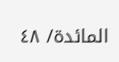المائدة/ ٤٨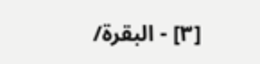[٣] - البقرة/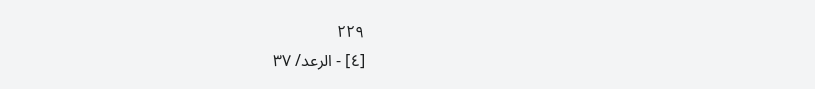٢٢٩
[٤] - الرعد/ ٣٧